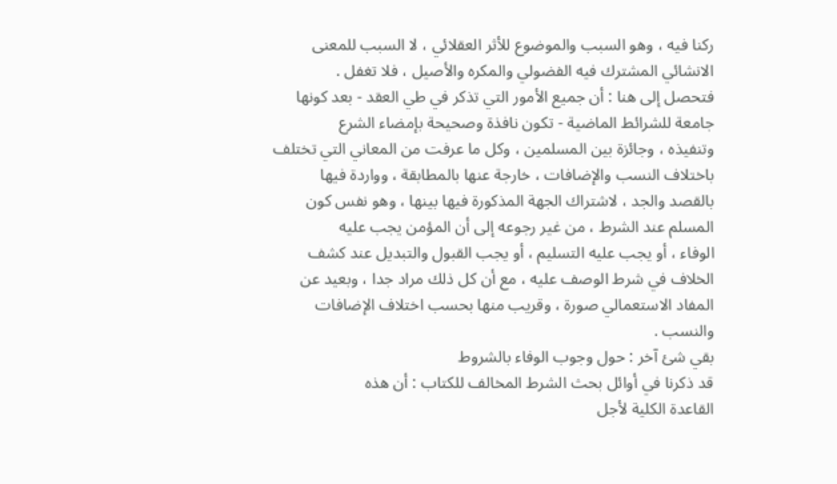ركنا فيه ، وهو السبب والموضوع للأثر العقلائي ، لا السبب للمعنى
الانشائي المشترك فيه الفضولي والمكره والأصيل ، فلا تغفل .
فتحصل إلى هنا : أن جميع الأمور التي تذكر في طي العقد - بعد كونها
جامعة للشرائط الماضية - تكون نافذة وصحيحة بإمضاء الشرع
وتنفيذه ، وجائزة بين المسلمين ، وكل ما عرفت من المعاني التي تختلف
باختلاف النسب والإضافات ، خارجة عنها بالمطابقة ، وواردة فيها
بالقصد والجد ، لاشتراك الجهة المذكورة فيها بينها ، وهو نفس كون
المسلم عند الشرط ، من غير رجوعه إلى أن المؤمن يجب عليه
الوفاء ، أو يجب عليه التسليم ، أو يجب القبول والتبديل عند كشف
الخلاف في شرط الوصف عليه ، مع أن كل ذلك مراد جدا ، وبعيد عن
المفاد الاستعمالي صورة ، وقريب منها بحسب اختلاف الإضافات
والنسب .
بقي شئ آخر : حول وجوب الوفاء بالشروط
قد ذكرنا في أوائل بحث الشرط المخالف للكتاب : أن هذه
القاعدة الكلية لأجل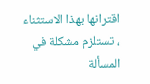اقترانها بهذا الاستثناء ، تستلزم مشكلة في
المسألة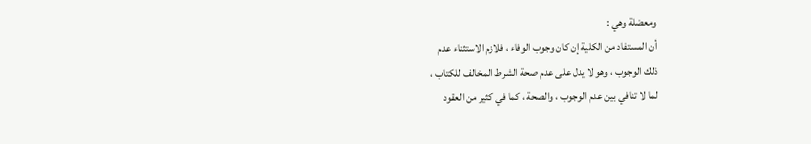ومعضلة وهي :
أن المستفاد من الكلية إن كان وجوب الوفاء ، فلازم الاستثناء عدم
ذلك الوجوب ، وهو لا يدل على عدم صحة الشرط المخالف للكتاب ،
لما لا تنافي بين عدم الوجوب ، والصحة ، كما في كثير من العقود